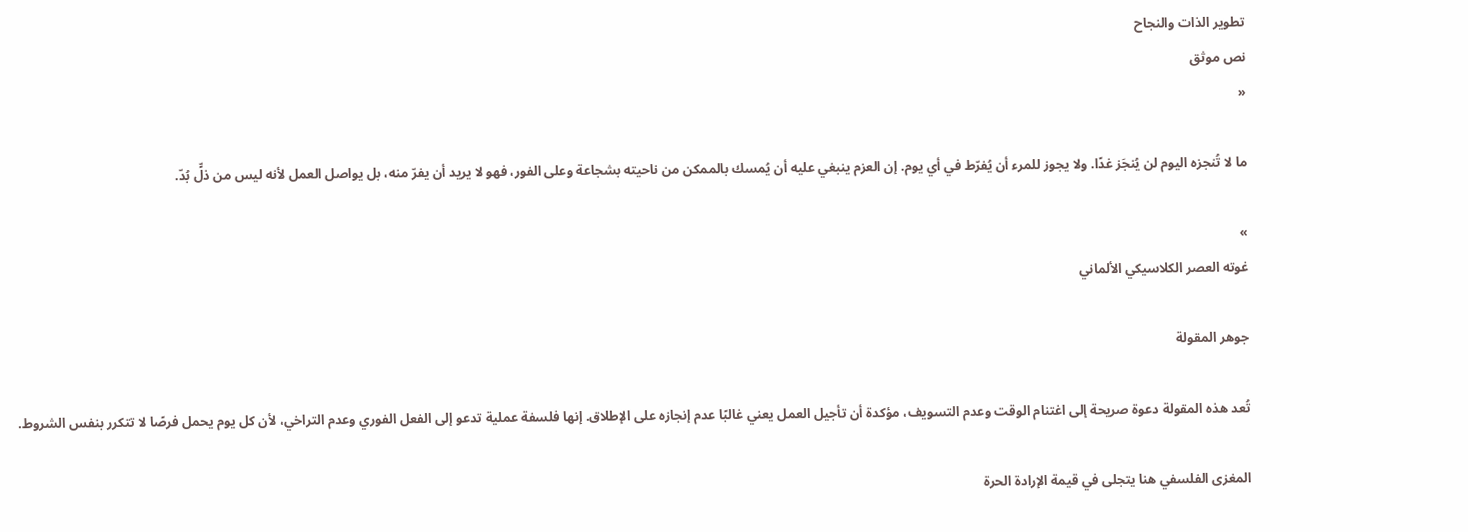تطوير الذات والنجاح
نص موثق
«

ما لا تُنجزه اليوم لن يُنجَز غدًا. ولا يجوز للمرء أن يُفرّط في أي يوم. إن العزم ينبغي عليه أن يُمسك بالممكن من ناحيته بشجاعة وعلى الفور، فهو لا يريد أن يفرّ منه، بل يواصل العمل لأنه ليس من ذلٍّ بُدّ.

»
غوته العصر الكلاسيكي الألماني

جوهر المقولة

تُعد هذه المقولة دعوة صريحة إلى اغتنام الوقت وعدم التسويف، مؤكدة أن تأجيل العمل يعني غالبًا عدم إنجازه على الإطلاق. إنها فلسفة عملية تدعو إلى الفعل الفوري وعدم التراخي، لأن كل يوم يحمل فرصًا لا تتكرر بنفس الشروط.

المغزى الفلسفي هنا يتجلى في قيمة الإرادة الحرة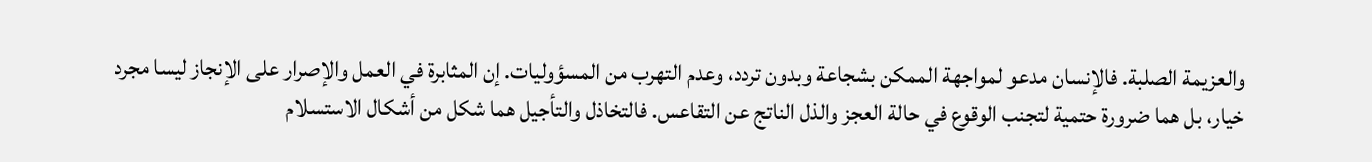والعزيمة الصلبة. فالإنسان مدعو لمواجهة الممكن بشجاعة وبدون تردد، وعدم التهرب من المسؤوليات. إن المثابرة في العمل والإصرار على الإنجاز ليسا مجرد خيار، بل هما ضرورة حتمية لتجنب الوقوع في حالة العجز والذل الناتج عن التقاعس. فالتخاذل والتأجيل هما شكل من أشكال الاستسلام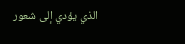الذي يؤدي إلى شعور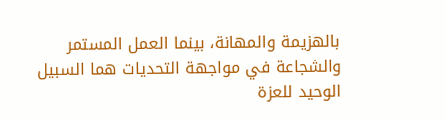بالهزيمة والمهانة، بينما العمل المستمر والشجاعة في مواجهة التحديات هما السبيل الوحيد للعزة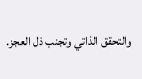والتحقق الذاتي وتجنب ذل العجز.